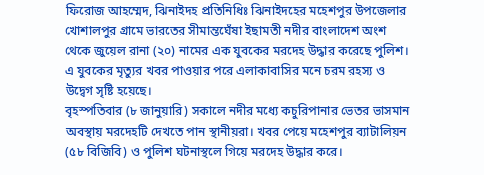ফিরোজ আহম্মেদ, ঝিনাইদহ প্রতিনিধিঃ ঝিনাইদহের মহেশপুর উপজেলার খোশালপুর গ্রামে ভারতের সীমান্তঘেঁষা ইছামতী নদীর বাংলাদেশ অংশ থেকে জুয়েল রানা (২০) নামের এক যুবকের মরদেহ উদ্ধার করেছে পুলিশ। এ যুবকের মৃত্যুর খবর পাওয়ার পরে এলাকাবাসির মনে চরম রহস্য ও উদ্বেগ সৃষ্টি হয়েছে।
বৃহস্পতিবার (৮ জানুয়ারি) সকালে নদীর মধ্যে কচুরিপানার ভেতর ভাসমান অবস্থায় মরদেহটি দেখতে পান স্থানীয়রা। খবর পেয়ে মহেশপুর ব্যাটালিয়ন (৫৮ বিজিবি) ও পুলিশ ঘটনাস্থলে গিয়ে মরদেহ উদ্ধার করে।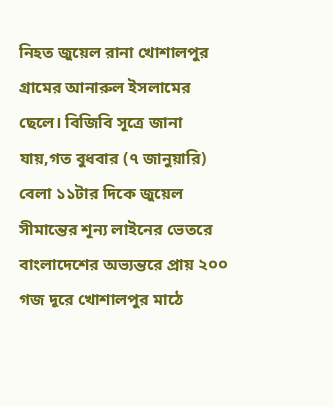নিহত জুয়েল রানা খোশালপুর গ্রামের আনারুল ইসলামের ছেলে। বিজিবি সূত্রে জানা যায়,গত বুধবার (৭ জানুয়ারি) বেলা ১১টার দিকে জুয়েল সীমান্তের শূন্য লাইনের ভেতরে বাংলাদেশের অভ্যন্তরে প্রায় ২০০ গজ দূরে খোশালপুর মাঠে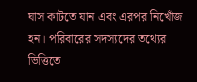ঘাস কাটতে যান এবং এরপর নিখোঁজ হন। পরিবারের সদস্যদের তথ্যের ভিত্তিতে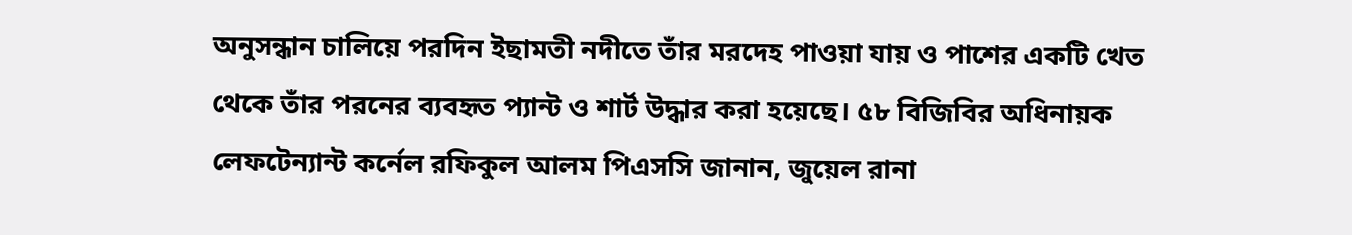অনুসন্ধান চালিয়ে পরদিন ইছামতী নদীতে তাঁর মরদেহ পাওয়া যায় ও পাশের একটি খেত থেকে তাঁর পরনের ব্যবহৃত প্যান্ট ও শার্ট উদ্ধার করা হয়েছে। ৫৮ বিজিবির অধিনায়ক লেফটেন্যান্ট কর্নেল রফিকুল আলম পিএসসি জানান, জুয়েল রানা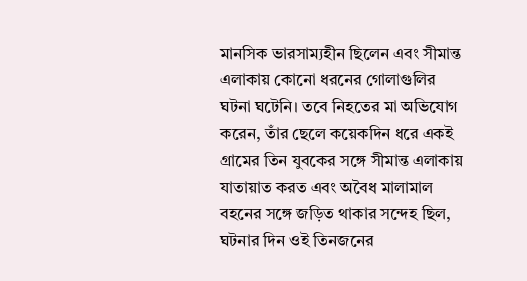মানসিক ভারসাম্যহীন ছিলেন এবং সীমান্ত এলাকায় কোনো ধরনের গোলাগুলির ঘটনা ঘটেনি। তবে নিহতের মা অভিযোগ করেন, তাঁর ছেলে কয়েকদিন ধরে একই গ্রামের তিন যুবকের সঙ্গে সীমান্ত এলাকায় যাতায়াত করত এবং অবৈধ মালামাল বহনের সঙ্গে জড়িত থাকার সন্দেহ ছিল, ঘটনার দিন ওই তিনজনের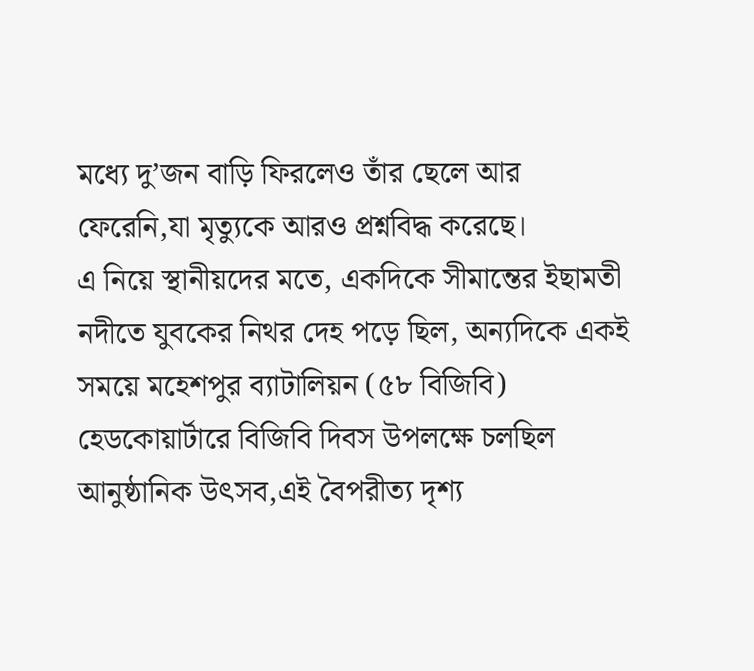মধ্যে দু’জন বাড়ি ফিরলেও তাঁর ছেলে আর ফেরেনি,যা মৃত্যুকে আরও প্রশ্নবিদ্ধ করেছে।
এ নিয়ে স্থানীয়দের মতে, একদিকে সীমান্তের ইছামতী নদীতে যুবকের নিথর দেহ পড়ে ছিল, অন্যদিকে একই সময়ে মহেশপুর ব্যাটালিয়ন (৫৮ বিজিবি) হেডকোয়ার্টারে বিজিবি দিবস উপলক্ষে চলছিল আনুষ্ঠানিক উৎসব,এই বৈপরীত্য দৃশ্য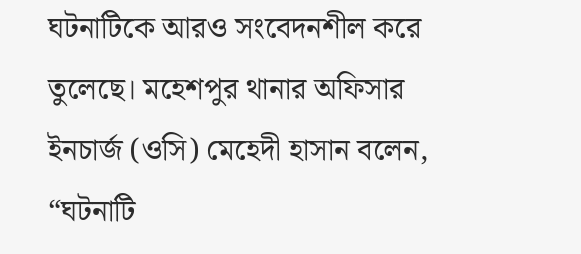ঘটনাটিকে আরও সংবেদনশীল করে তুলেছে। মহেশপুর থানার অফিসার ইনচার্জ (ওসি) মেহেদী হাসান বলেন, “ঘটনাটি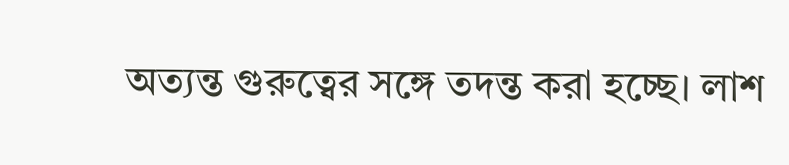অত্যন্ত গুরুত্বের সঙ্গে তদন্ত করা হচ্ছে। লাশ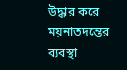উদ্ধার করে ময়নাতদন্তের ব্যবস্থা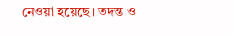নেওয়া হয়েছে। তদন্ত ও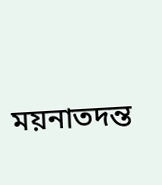ময়নাতদন্ত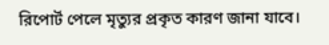রিপোর্ট পেলে মৃত্যুর প্রকৃত কারণ জানা যাবে।